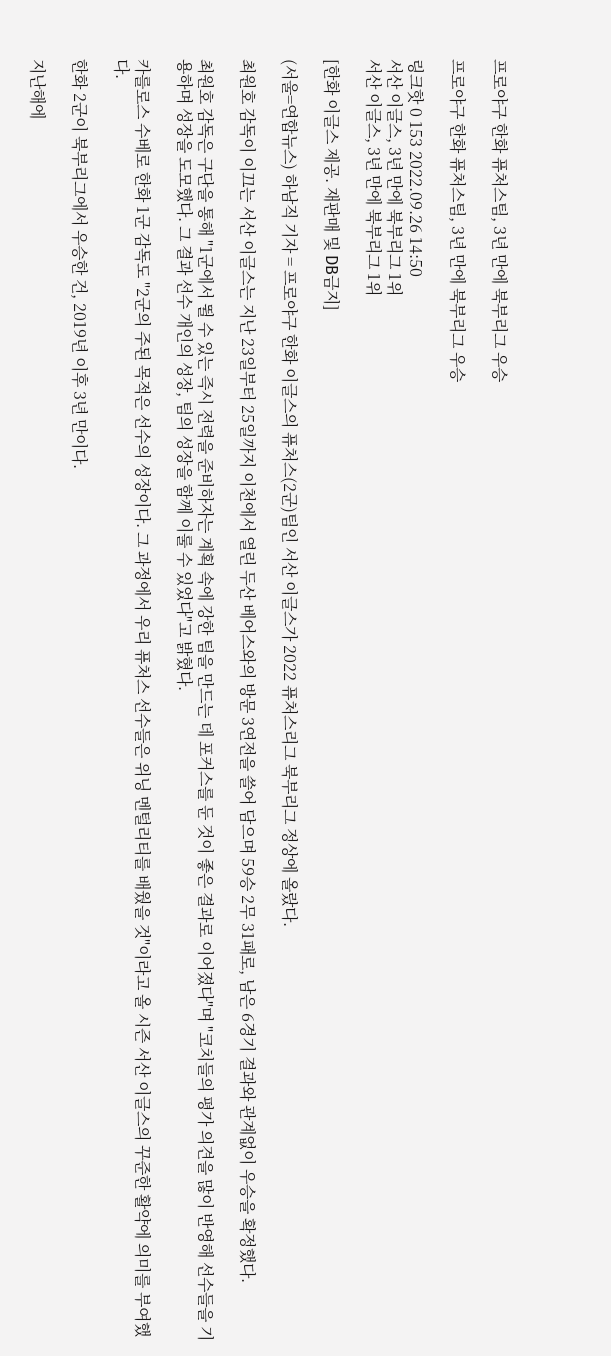프로야구 한화 퓨처스팀, 3년 만에 북부리그 우승

프로야구 한화 퓨처스팀, 3년 만에 북부리그 우승

링크핫 0 153 2022.09.26 14:50
서산 이글스, 3년 만에 북부리그 1위
서산 이글스, 3년 만에 북부리그 1위

[한화 이글스 제공. 재판매 및 DB금지]

(서울=연합뉴스) 하남직 기자 = 프로야구 한화 이글스의 퓨처스(2군)팀인 서산 이글스가 2022 퓨처스리그 북부리그 정상에 올랐다.

최원호 감독이 이끄는 서산 이글스는 지난 23일부터 25일까지 이천에서 열린 두산 베어스와의 방문 3연전을 쓸어 담으며 59승 2무 31패로, 남은 6경기 결과와 관계없이 우승을 확정했다.

최원호 감독은 구단을 통해 "1군에서 뛸 수 있는 즉시 전력을 준비하자는 계획 속에 강한 팀을 만드는 데 포커스를 둔 것이 좋은 결과로 이어졌다"며 "코치들의 평가 의견을 많이 반영해 선수들을 기용하며 성장을 도모했다. 그 결과 선수 개인의 성장, 팀의 성장을 함께 이룰 수 있었다"고 밝혔다.

카를로스 수베로 한화 1군 감독도 "2군의 주된 목적은 선수의 성장이다. 그 과정에서 우리 퓨처스 선수들은 위닝 멘털리티를 배웠을 것"이라고 올 시즌 서산 이글스의 꾸준한 활약에 의미를 부여했다.

한화 2군이 북부리그에서 우승한 건, 2019년 이후 3년 만이다.

지난해에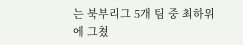는 북부리그 5개 팀 중 최하위에 그쳤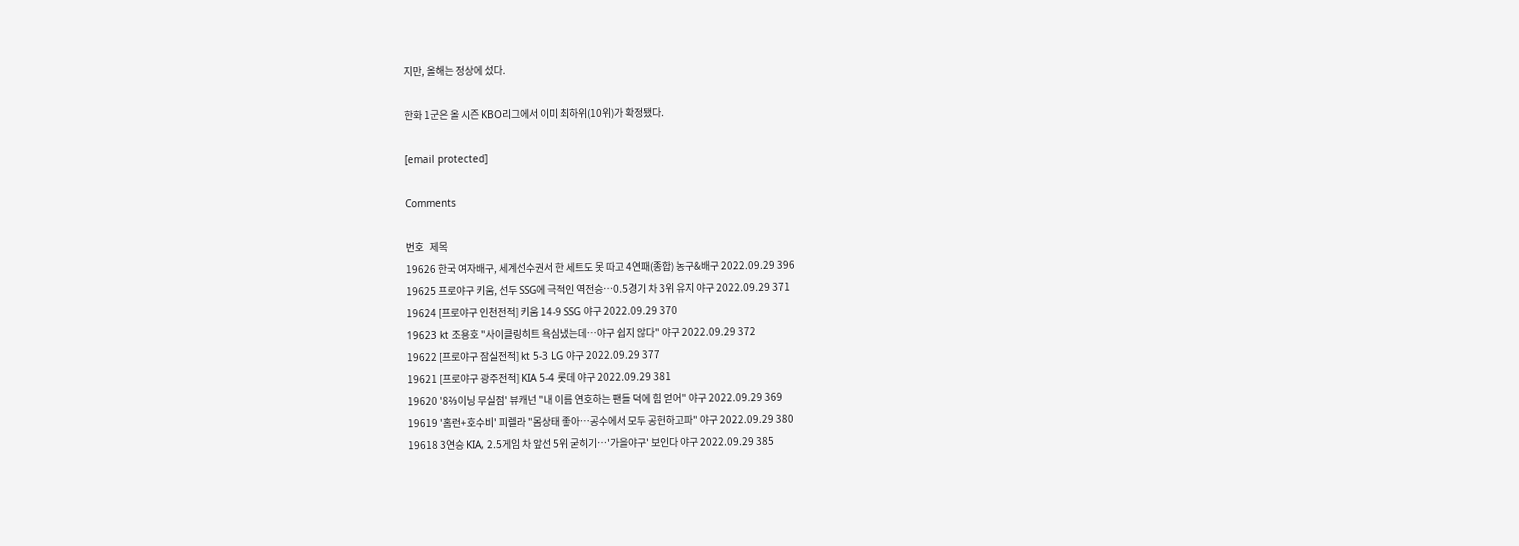지만, 올해는 정상에 섰다.

한화 1군은 올 시즌 KBO리그에서 이미 최하위(10위)가 확정됐다.

[email protected]

Comments

번호   제목
19626 한국 여자배구, 세계선수권서 한 세트도 못 따고 4연패(종합) 농구&배구 2022.09.29 396
19625 프로야구 키움, 선두 SSG에 극적인 역전승…0.5경기 차 3위 유지 야구 2022.09.29 371
19624 [프로야구 인천전적] 키움 14-9 SSG 야구 2022.09.29 370
19623 kt 조용호 "사이클링히트 욕심냈는데…야구 쉽지 않다" 야구 2022.09.29 372
19622 [프로야구 잠실전적] kt 5-3 LG 야구 2022.09.29 377
19621 [프로야구 광주전적] KIA 5-4 롯데 야구 2022.09.29 381
19620 '8⅔이닝 무실점' 뷰캐넌 "내 이름 연호하는 팬들 덕에 힘 얻어" 야구 2022.09.29 369
19619 '홈런+호수비' 피렐라 "몸상태 좋아…공수에서 모두 공헌하고파" 야구 2022.09.29 380
19618 3연승 KIA, 2.5게임 차 앞선 5위 굳히기…'가을야구' 보인다 야구 2022.09.29 385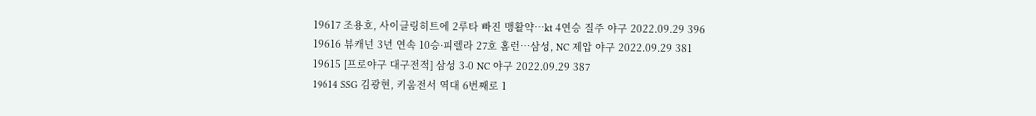19617 조용호, 사이클링히트에 2루타 빠진 맹활약…kt 4연승 질주 야구 2022.09.29 396
19616 뷰캐넌 3년 연속 10승·피렐라 27호 홈런…삼성, NC 제압 야구 2022.09.29 381
19615 [프로야구 대구전적] 삼성 3-0 NC 야구 2022.09.29 387
19614 SSG 김광현, 키움전서 역대 6번째로 1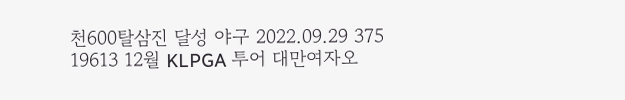천600탈삼진 달성 야구 2022.09.29 375
19613 12월 KLPGA 투어 대만여자오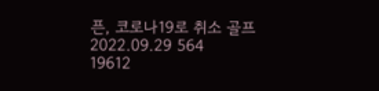픈, 코로나19로 취소 골프 2022.09.29 564
19612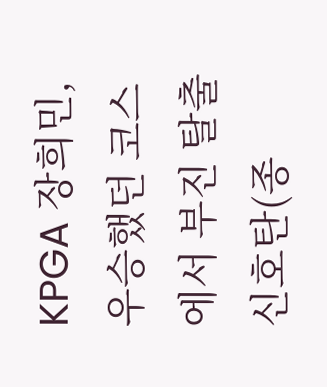KPGA 장희민, 우승했던 코스에서 부진 탈출 신호탄(종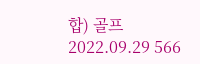합) 골프 2022.09.29 566